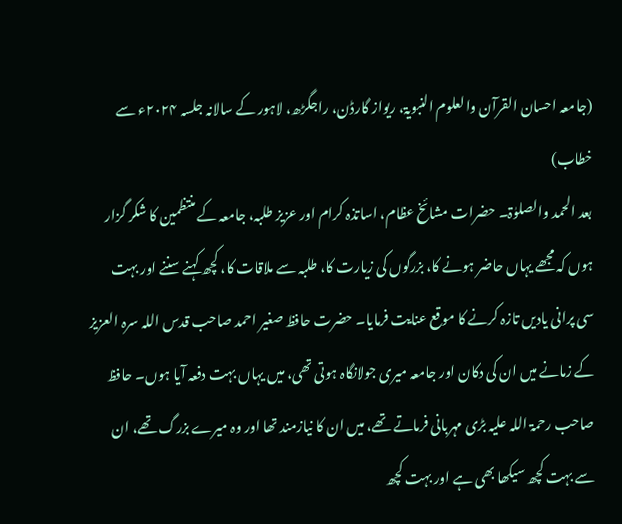(جامعہ احسان القرآن والعلوم النبویۃ، ریواز گارڈن، راجگڑھ، لاہور کے سالانہ جلسہ ۲۰۲۴ء سے خطاب)
بعد الحمد والصلوٰۃ۔ حضرات مشائخ عظام، اساتذہ کرام اور عزیز طلبہ، جامعہ کے منتظمین کا شکر گزار ہوں کہ مجھے یہاں حاضر ہونے کا، بزرگوں کی زیارت کا، طلبہ سے ملاقات کا، کچھ کہنے سننے اور بہت سی پرانی یادیں تازہ کرنے کا موقع عنایت فرمایا۔ حضرت حافظ صغیر احمد صاحب قدس اللہ سرہ العزیز کے زمانے میں ان کی دکان اور جامعہ میری جولانگاہ ہوتی تھی، میں یہاں بہت دفعہ آیا ہوں۔ حافظ صاحب رحمۃ اللہ علیہ بڑی مہربانی فرماتے تھے، میں ان کا نیازمند تھا اور وہ میرے بزرگ تھے، ان سے بہت کچھ سیکھا بھی ہے اور بہت کچھ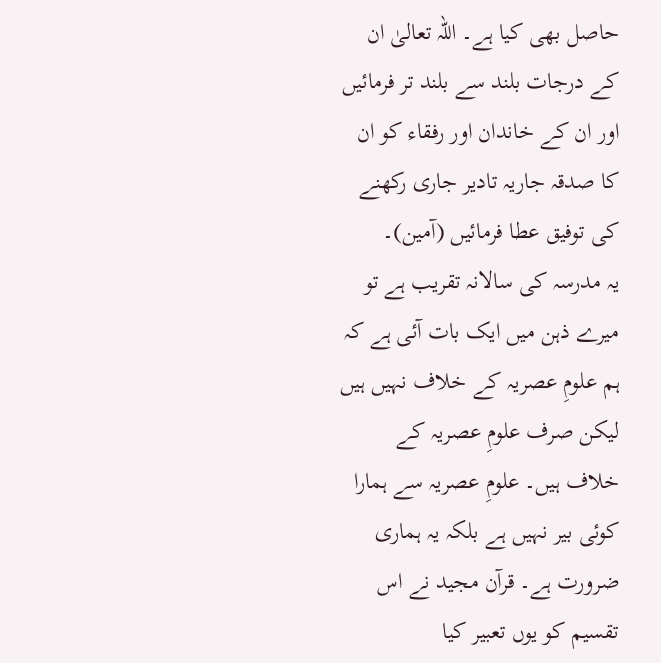حاصل بھی کیا ہے۔ اللہ تعالیٰ ان کے درجات بلند سے بلند تر فرمائیں اور ان کے خاندان اور رفقاء کو ان کا صدقہ جاریہ تادیر جاری رکھنے کی توفیق عطا فرمائیں (آمین)۔
یہ مدرسہ کی سالانہ تقریب ہے تو میرے ذہن میں ایک بات آئی ہے کہ ہم علومِ عصریہ کے خلاف نہیں ہیں لیکن صرف علومِ عصریہ کے خلاف ہیں۔ علومِ عصریہ سے ہمارا کوئی بیر نہیں ہے بلکہ یہ ہماری ضرورت ہے۔ قرآن مجید نے اس تقسیم کو یوں تعبیر کیا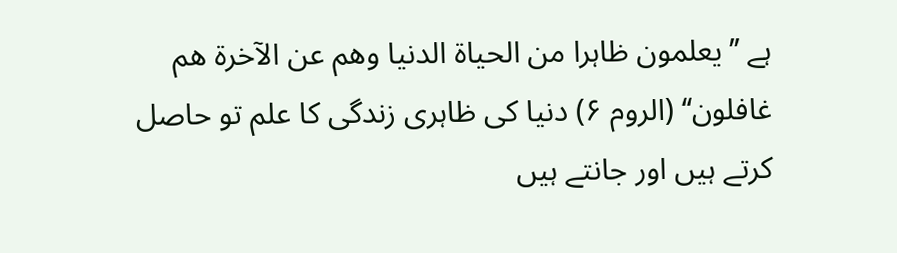ہے ’’یعلمون ظاہرا من الحیاۃ الدنیا وھم عن الآخرۃ ھم غافلون‘‘ (الروم ۶) دنیا کی ظاہری زندگی کا علم تو حاصل کرتے ہیں اور جانتے ہیں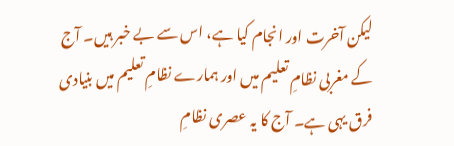لیکن آخرت اور انجام کیا ہے، اس سے بے خبر ہیں۔ آج کے مغربی نظامِ تعلیم میں اور ہمارے نظامِ تعلیم میں بنیادی فرق یہی ہے۔ آج کا یہ عصری نظامِ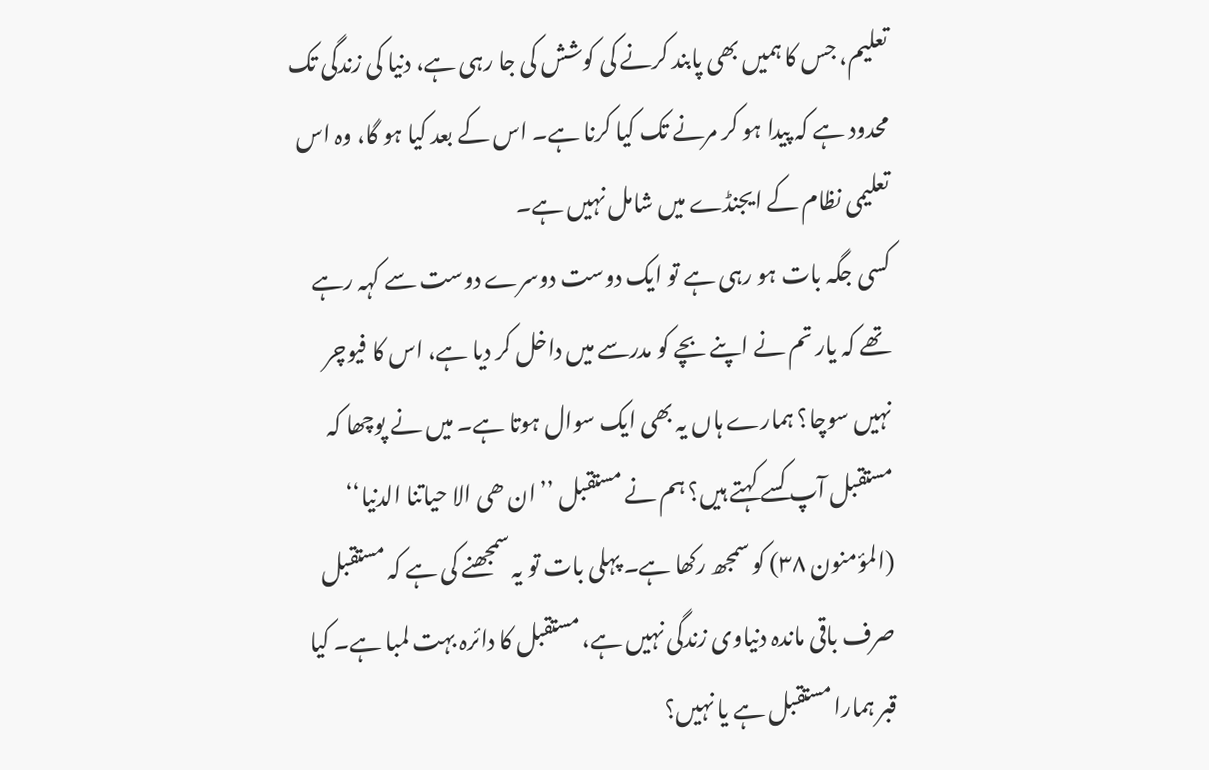تعلیم، جس کا ہمیں بھی پابند کرنے کی کوشش کی جا رہی ہے، دنیا کی زندگی تک محدود ہے کہ پیدا ہو کر مرنے تک کیا کرنا ہے۔ اس کے بعد کیا ہو گا، وہ اس تعلیمی نظام کے ایجنڈے میں شامل نہیں ہے۔
کسی جگہ بات ہو رہی ہے تو ایک دوست دوسرے دوست سے کہہ رہے تھے کہ یار تم نے اپنے بچے کو مدرسے میں داخل کر دیا ہے، اس کا فیوچر نہیں سوچا؟ ہمارے ہاں یہ بھی ایک سوال ہوتا ہے۔ میں نے پوچھا کہ مستقبل آپ کسے کہتے ہیں؟ ہم نے مستقبل ’’ان ھی الا حیاتنا الدنیا‘‘ (المؤمنون ۳۸) کو سمجھ رکھا ہے۔ پہلی بات تو یہ سمجھنے کی ہے کہ مستقبل صرف باقی ماندہ دنیاوی زندگی نہیں ہے، مستقبل کا دائرہ بہت لمبا ہے۔ کیا قبر ہمارا مستقبل ہے یا نہیں؟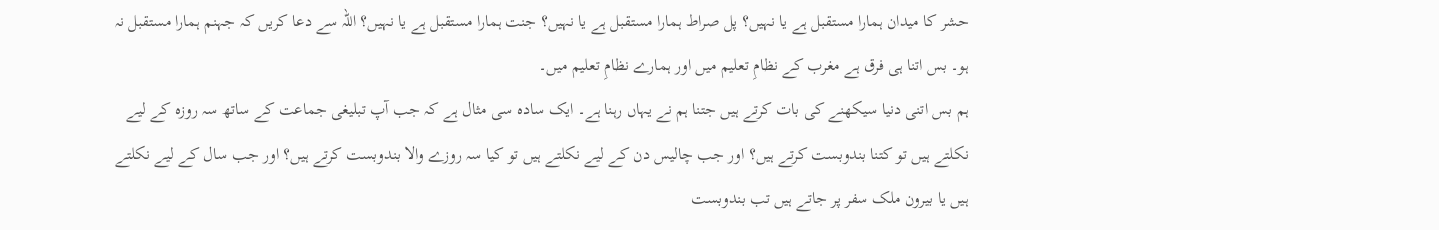حشر کا میدان ہمارا مستقبل ہے یا نہیں؟ پل صراط ہمارا مستقبل ہے یا نہیں؟ جنت ہمارا مستقبل ہے یا نہیں؟ اللہ سے دعا کریں کہ جہنم ہمارا مستقبل نہ ہو۔ بس اتنا ہی فرق ہے مغرب کے نظامِ تعلیم میں اور ہمارے نظامِ تعلیم میں۔
ہم بس اتنی دنیا سیکھنے کی بات کرتے ہیں جتنا ہم نے یہاں رہنا ہے۔ ایک سادہ سی مثال ہے کہ جب آپ تبلیغی جماعت کے ساتھ سہ روزہ کے لیے نکلتے ہیں تو کتنا بندوبست کرتے ہیں؟ اور جب چالیس دن کے لیے نکلتے ہیں تو کیا سہ روزے والا بندوبست کرتے ہیں؟ اور جب سال کے لیے نکلتے ہیں یا بیرون ملک سفر پر جاتے ہیں تب بندوبست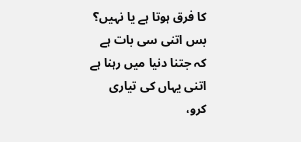کا فرق ہوتا ہے یا نہیں؟ بس اتنی سی بات ہے کہ جتنا دنیا میں رہنا ہے اتنی یہاں کی تیاری کرو،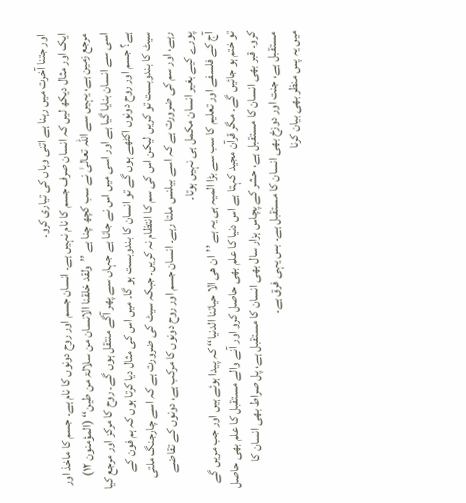اور جتنا آخرت میں رہنا ہے اتنی وہاں کی تیاری کرو۔
ایک اور مثال دیکھ لیں کہ انسان صرف جسم کا نام نہیں ہے۔ انسان جسم اور روح دونوں کا نام ہے۔ جسم کا ماخذ اور مرجع زمین ہے، یہیں سے اللہ تعالیٰ نے سب کچھ چنا ہے ’’ولقد خلقنا الانسان من سلالۃ من طین‘‘ (المؤمنون ۱۲) اسی سے انسان بنایا گیا ہے اور اسی میں اس نے جانا ہے جہاں سے پھر آگے منتقل ہوں گے۔ روح کا مرکز اور مرجع کیا ہے؟ جسم اور روح دونوں اکٹھے ہوں گے تو انسان کا بندوبست ہو گا۔ میں اس کی مثال دیا کرتا ہوں کہ ہم فون کے سیٹ کا بندوبست تو کریں لیکن اس کی سم کا انتظام نہ کریں۔ جبکہ سیٹ کی ضرورت ہے کہ اسے چارجنگ ملتی رہے، اور سم کی ضرورت ہے کہ اسے بیلنس ملتا رہے۔ انسان جسم اور روح دونوں کا مرکب ہے، دونوں کے تقاضے پورے کیے بغیر انسان مکمل ہی نہیں ہوتا۔
آج کے فلسفے اور تعلیم کا سب سے بڑا المیہ ہی یہ ہے ’’ان ھی الا حیاتنا الدنیا‘‘ کہ پیدا ہوئے ہیں اور جب مریں گے تو ختم ہو جائیں گے۔ مگر قرآن مجید کہتا ہے اس دنیا کا علم بھی حاصل کرو اور آنے والے مستقبل کا علم بھی حاصل کرو۔ قبر بھی انسان کا مستقبل ہے، حشر کے پچاس ہزار سال بھی انسان کا مستقبل ہے، پل صراط بھی انسان کا مستقبل ہے، جنت اور دوزخ بھی انسان کا مستقبل ہے۔ بس یہی فرق ہے۔
میں یہ پس منظر بھی بیان کرنا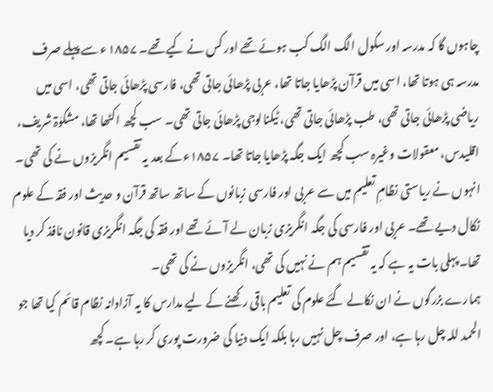چاہوں گا کہ مدرسہ اور سکول الگ الگ کب ہوئے تھے اور کس نے کیے تھے۔ ۱۸۵۷ء سے پہلے صرف مدرسہ ہی ہوتا تھا، اسی میں قرآن پڑھایا جاتا تھا، عربی پڑھائی جاتی تھی، فارسی پڑھائی جاتی تھی، اسی میں ریاضی پڑھائی جاتی تھی، طب پڑھائی جاتی تھی، ٹیکنالوجی پڑھائی جاتی تھی۔ سب کچھ اکٹھا تھا، مشکوٰۃ شریف، اقلیدس، معقولات وغیرہ سب کچھ ایک جگہ پڑھایا جاتا تھا۔ ۱۸۵۷ءکے بعد یہ تقسیم انگریزوں نے کی تھی۔ انہوں نے ریاستی نظامِ تعلیم میں سے عربی اور فارسی زبانوں کے ساتھ ساتھ قرآن و حدیث اور فقہ کے علوم نکال دیے تھے۔ عربی اور فارسی کی جگہ انگریزی زبان لے آئے تھے اور فقہ کی جگہ انگریزی قانون نافذ کر دیا تھا۔ پہلی بات یہ ہے کہ یہ تقسیم ہم نے نہیں کی تھی، انگریزوں نے کی تھی۔
ہمارے بزرگوں نے ان نکالے گئے علوم کی تعلیم باقی رکھنے کے لیے مدارس کا یہ آزادانہ نظام قائم کیا تھا جو الحمد للہ چل رہا ہے، اور صرف چل نہیں رہا بلکہ ایک دنیا کی ضرورت پوری کر رہا ہے۔ کچھ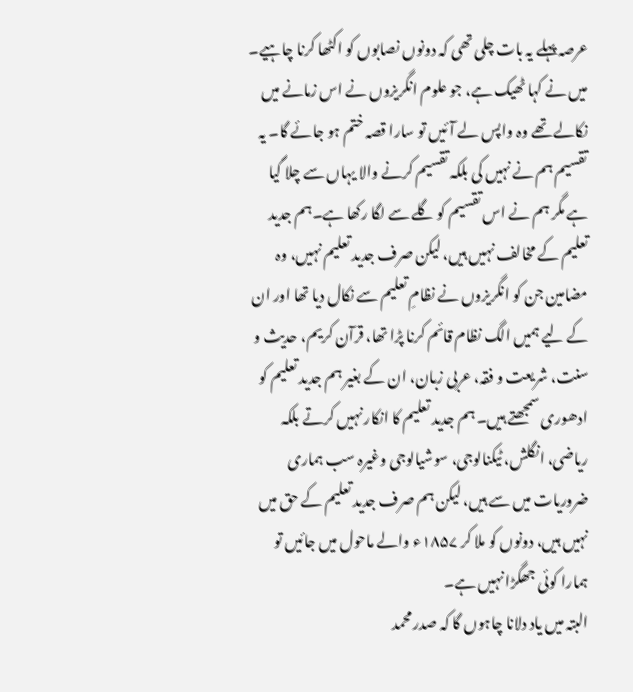عرصہ پہلے یہ بات چلی تھی کہ دونوں نصابوں کو اکٹھا کرنا چاہیے۔ میں نے کہا ٹھیک ہے، جو علوم انگریزوں نے اس زمانے میں نکالے تھے وہ واپس لے آئیں تو سارا قصہ ختم ہو جائے گا۔ یہ تقسیم ہم نے نہیں کی بلکہ تقسیم کرنے والا یہاں سے چلا گیا ہے مگر ہم نے اس تقسیم کو گلے سے لگا رکھا ہے۔ہم جدید تعلیم کے مخالف نہیں ہیں، لیکن صرف جدید تعلیم نہیں، وہ مضامین جن کو انگریزوں نے نظامِ تعلیم سے نکال دیا تھا اور ان کے لیے ہمیں الگ نظام قائم کرنا پڑا تھا، قرآن کریم، حدیث و سنت، شریعت و فقہ، عربی زبان، ان کے بغیر ہم جدید تعلیم کو ادھوری سمجھتے ہیں۔ ہم جدید تعلیم کا انکار نہیں کرتے بلکہ ریاضی، انگلش، ٹیکنالوجی، سوشیالوجی وغیرہ سب ہماری ضروریات میں سے ہیں، لیکن ہم صرف جدید تعلیم کے حق میں نہیں ہیں، دونوں کو ملا کر ۱۸۵۷ء والے ماحول میں جائیں تو ہمارا کوئی جھگڑا نہیں ہے۔
البتہ میں یاد دلانا چاہوں گا کہ صدر محمد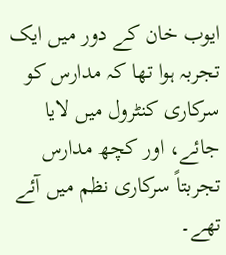ایوب خان کے دور میں ایک تجربہ ہوا تھا کہ مدارس کو سرکاری کنٹرول میں لایا جائے، اور کچھ مدارس تجربتاً سرکاری نظم میں آئے تھے۔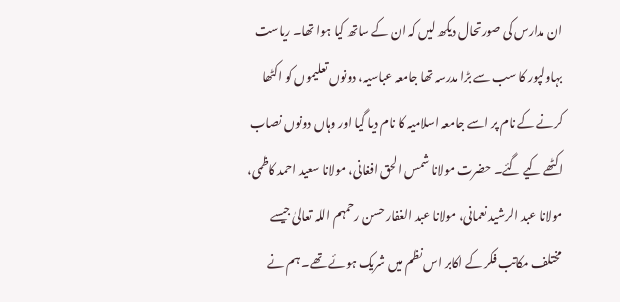ان مدارس کی صورتحال دیکھ لیں کہ ان کے ساتھ کیا ہوا تھا۔ ریاست بہاولپور کا سب سے بڑا مدرسہ تھا جامعہ عباسیہ، دونوں تعلیموں کو اکٹھا کرنے کے نام پر اسے جامعہ اسلامیہ کا نام دیا گیا اور وہاں دونوں نصاب اکٹھے کیے گئے۔ حضرت مولانا شمس الحق افغانی، مولانا سعید احمد کاظمی، مولانا عبد الرشید نعمانی، مولانا عبد الغفار حسن رحمہم اللہ تعالیٰ جیسے مختلف مکاتب فکر کے اکابر اس نظم میں شریک ہوئے تھے۔ ہم نے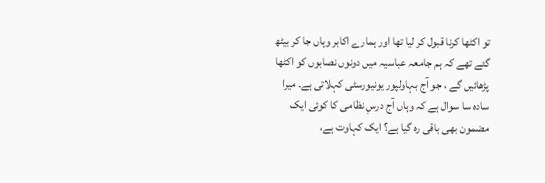تو اکٹھا کرنا قبول کر لیا تھا اور ہمارے اکابر وہاں جا کر بیٹھ گئے تھے کہ ہم جامعہ عباسیہ میں دونوں نصابوں کو اکٹھا پڑھائیں گے ، جو آج بہاولپور یونیورسٹی کہلاتی ہے۔ میرا سادہ سا سوال ہے کہ وہاں آج درسِ نظامی کا کوئی ایک مضمون بھی باقی رہ گیا ہے؟ ایک کہاوت ہے،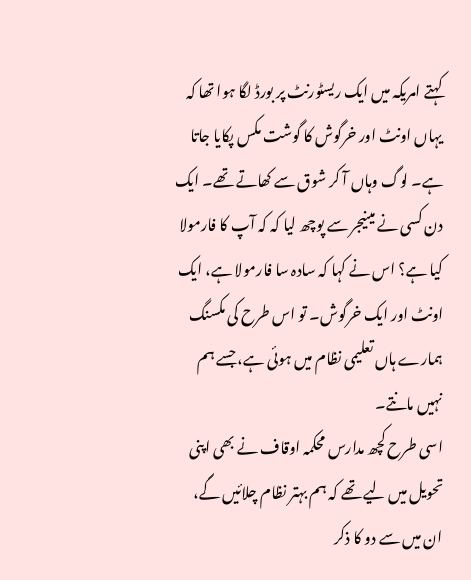کہتے امریکہ میں ایک ریسٹورنٹ پر بورڈ لگا ہوا تھا کہ یہاں اونٹ اور خرگوش کا گوشت مکس پکایا جاتا ہے۔ لوگ وہاں آ کر شوق سے کھاتے تھے۔ ایک دن کسی نے مینیجر سے پوچھ لیا کہ کہ آپ کا فارمولا کیا ہے؟ اس نے کہا کہ سادہ سا فارمولا ہے، ایک اونٹ اور ایک خرگوش۔ تو اس طرح کی مکسنگ ہمارے ہاں تعلیمی نظام میں ہوئی ہے، جسے ہم نہیں مانتے۔
اسی طرح کچھ مدارس محکمہ اوقاف نے بھی اپنی تحویل میں لیے تھے کہ ہم بہتر نظام چلائیں گے، ان میں سے دو کا ذکر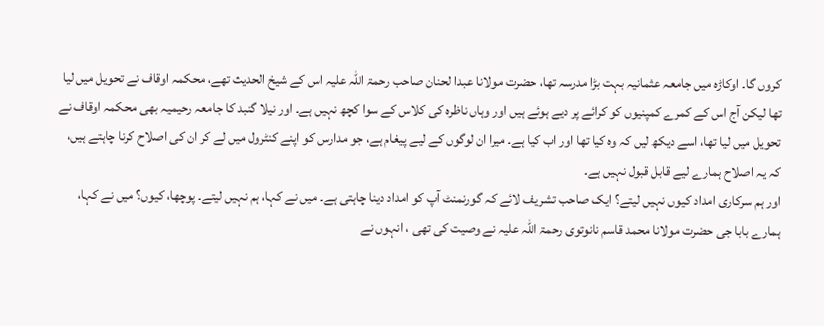کروں گا۔ اوکاڑہ میں جامعہ عثمانیہ بہت بڑا مدرسہ تھا، حضرت مولانا عبدا لحنان صاحب رحمۃ اللہ علیہ اس کے شیخ الحدیث تھے، محکمہ اوقاف نے تحویل میں لیا تھا لیکن آج اس کے کمرے کمپنیوں کو کرائے پر دیے ہوئے ہیں اور وہاں ناظرہ کی کلاس کے سوا کچھ نہیں ہے۔ اور نیلا گنبد کا جامعہ رحیمیہ بھی محکمہ اوقاف نے تحویل میں لیا تھا، اسے دیکھ لیں کہ وہ کیا تھا اور اب کیا ہے۔ میرا ان لوگوں کے لیے پیغام ہے، جو مدارس کو اپنے کنٹرول میں لے کر ان کی اصلاح کرنا چاہتے ہیں، کہ یہ اصلاح ہمارے لیے قابل قبول نہیں ہے۔
اور ہم سرکاری امداد کیوں نہیں لیتے؟ ایک صاحب تشریف لائے کہ گورنمنٹ آپ کو امداد دینا چاہتی ہے۔ میں نے کہا، ہم نہیں لیتے۔ پوچھا، کیوں؟ میں نے کہا، ہمارے بابا جی حضرت مولانا محمد قاسم نانوتوی رحمۃ اللہ علیہ نے وصیت کی تھی ، انہوں نے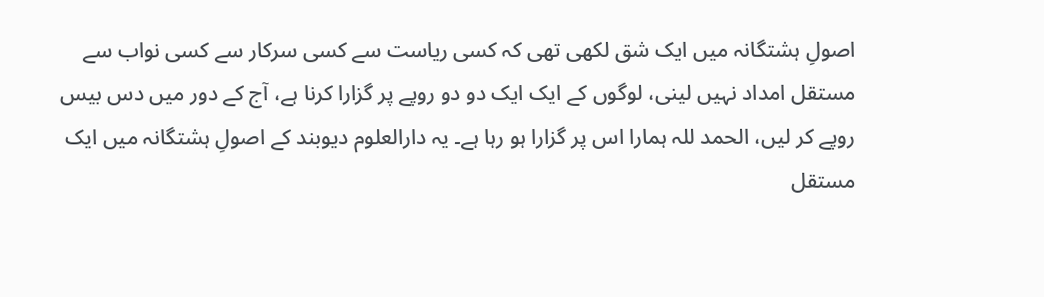اصولِ ہشتگانہ میں ایک شق لکھی تھی کہ کسی ریاست سے کسی سرکار سے کسی نواب سے مستقل امداد نہیں لینی، لوگوں کے ایک ایک دو دو روپے پر گزارا کرنا ہے، آج کے دور میں دس بیس روپے کر لیں، الحمد للہ ہمارا اس پر گزارا ہو رہا ہے۔ یہ دارالعلوم دیوبند کے اصولِ ہشتگانہ میں ایک مستقل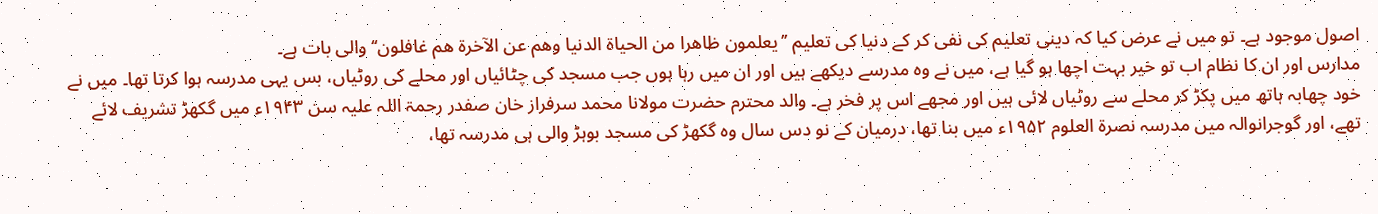اصول موجود ہے۔ تو میں نے عرض کیا کہ دینی تعلیم کی نفی کر کے دنیا کی تعلیم ’’یعلمون ظاھرا من الحیاۃ الدنیا وھم عن الآخرۃ ھم غافلون‘‘ والی بات ہے۔
مدارس اور ان کا نظام اب تو خیر بہت اچھا ہو گیا ہے، میں نے وہ مدرسے دیکھے ہیں اور ان میں رہا ہوں جب مسجد کی چٹائیاں اور محلے کی روٹیاں، بس یہی مدرسہ ہوا کرتا تھا۔ میں نے خود چھابہ ہاتھ میں پکڑ کر محلے سے روٹیاں لائی ہیں اور مجھے اس پر فخر ہے۔ والد محترم حضرت مولانا محمد سرفراز خان صفدر رحمۃ اللہ علیہ سن ۱۹۴۳ء میں گکھڑ تشریف لائے تھے، اور گوجرانوالہ میں مدرسہ نصرۃ العلوم ۱۹۵۲ء میں بنا تھا، درمیان کے نو دس سال وہ گکھڑ کی مسجد بوہڑ والی ہی مدرسہ تھا،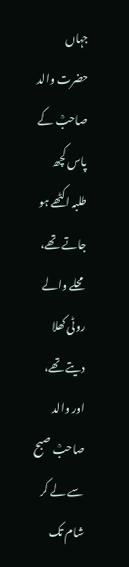جہاں حضرت والد صاحبؒ کے پاس کچھ طلبہ اکٹھے ہو جاتے تھے، محلے والے روٹی کھلا دیتے تھے، اور والد صاحبؒ صبح سے لے کر شام تک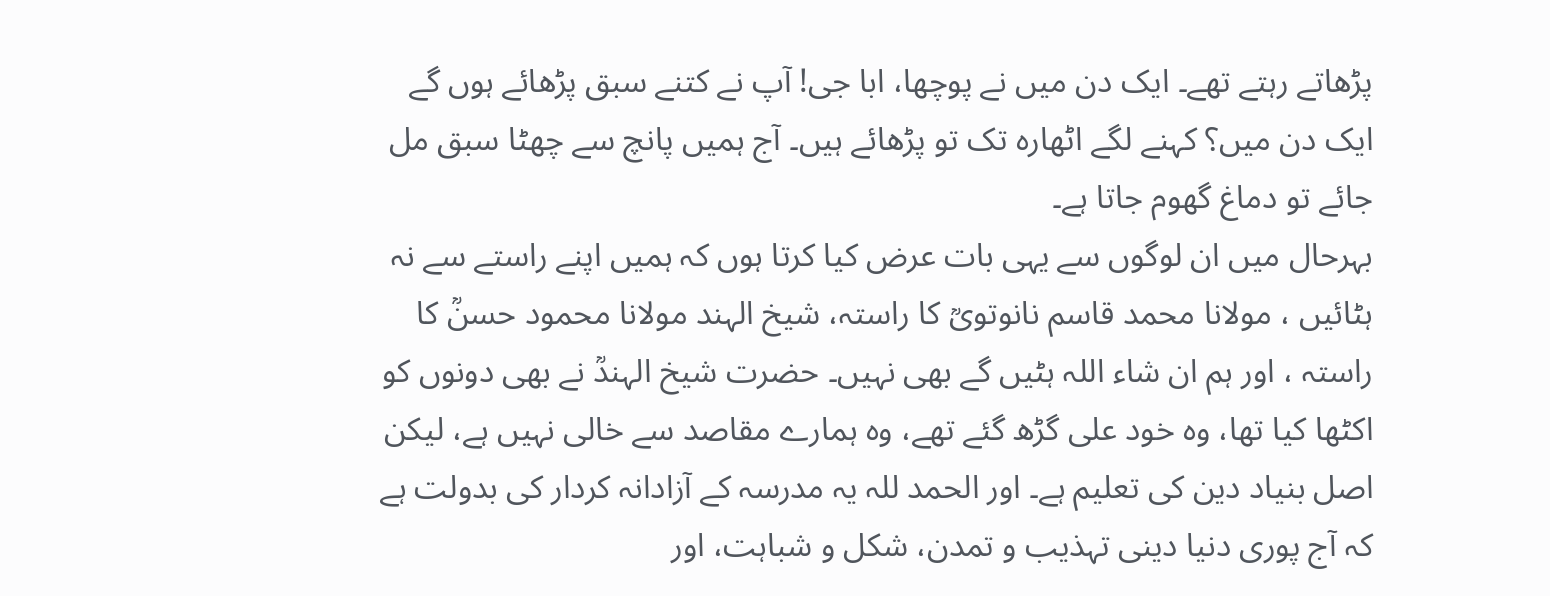پڑھاتے رہتے تھے۔ ایک دن میں نے پوچھا، ابا جی! آپ نے کتنے سبق پڑھائے ہوں گے ایک دن میں؟ کہنے لگے اٹھارہ تک تو پڑھائے ہیں۔ آج ہمیں پانچ سے چھٹا سبق مل جائے تو دماغ گھوم جاتا ہے۔
بہرحال میں ان لوگوں سے یہی بات عرض کیا کرتا ہوں کہ ہمیں اپنے راستے سے نہ ہٹائیں ، مولانا محمد قاسم نانوتویؒ کا راستہ، شیخ الہند مولانا محمود حسنؒ کا راستہ ، اور ہم ان شاء اللہ ہٹیں گے بھی نہیں۔ حضرت شیخ الہندؒ نے بھی دونوں کو اکٹھا کیا تھا، وہ خود علی گڑھ گئے تھے، وہ ہمارے مقاصد سے خالی نہیں ہے، لیکن اصل بنیاد دین کی تعلیم ہے۔ اور الحمد للہ یہ مدرسہ کے آزادانہ کردار کی بدولت ہے کہ آج پوری دنیا دینی تہذیب و تمدن، شکل و شباہت، اور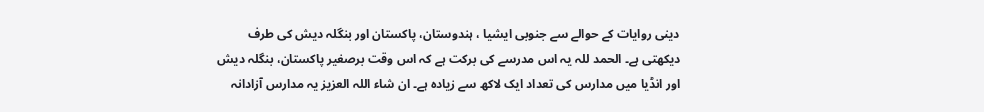دینی روایات کے حوالے سے جنوبی ایشیا ، ہندوستان، پاکستان اور بنگلہ دیش کی طرف دیکھتی ہے۔ الحمد للہ یہ اس مدرسے کی برکت ہے کہ اس وقت برصغیر پاکستان، بنگلہ دیش اور انڈیا میں مدارس کی تعداد ایک لاکھ سے زیادہ ہے۔ ان شاء اللہ العزیز یہ مدارس آزادانہ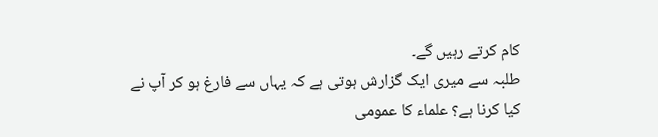کام کرتے رہیں گے۔
طلبہ سے میری ایک گزارش ہوتی ہے کہ یہاں سے فارغ ہو کر آپ نے کیا کرنا ہے؟ علماء کا عمومی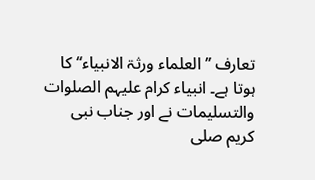تعارف ’’العلماء ورثۃ الانبیاء‘‘ کا ہوتا ہے۔ انبیاء کرام علیہم الصلوات والتسلیمات نے اور جناب نبی کریم صلی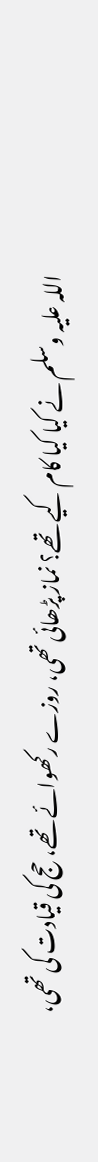اللہ علیہ وسلم نے کیا کیا کام کیے تھے؟ نماز پڑھائی تھی، روزے رکھوائے تھے، حج کی قیادت کی تھی،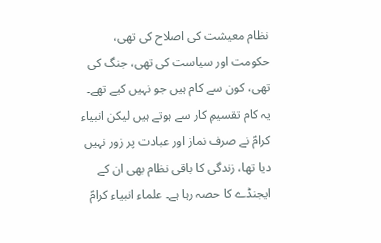نظام معیشت کی اصلاح کی تھی، حکومت اور سیاست کی تھی، جنگ کی تھی، کون سے کام ہیں جو نہیں کیے تھے۔ یہ کام تقسیمِ کار سے ہوتے ہیں لیکن انبیاء کرامؑ نے صرف نماز اور عبادت پر زور نہیں دیا تھا، زندگی کا باقی نظام بھی ان کے ایجنڈے کا حصہ رہا ہے۔ علماء انبیاء کرامؑ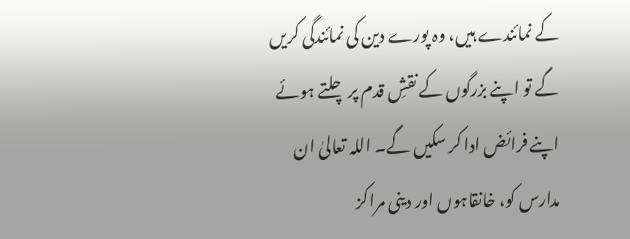کے نمائندے ہیں، وہ پورے دین کی نمائندگی کریں گے تو اپنے بزرگوں کے نقشِ قدم پر چلتے ہوئے اپنے فرائض ادا کر سکیں گے۔ اللہ تعالیٰ ان مدارس کو، خانقاہوں اور دینی مراکز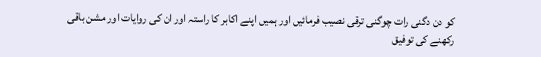کو دن دگنی رات چوگنی ترقی نصیب فرمائیں اور ہمیں اپنے اکابر کا راستہ اور ان کی روایات اور مشن باقی رکھنے کی توفیق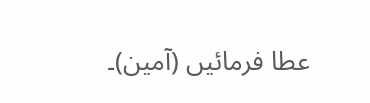عطا فرمائیں (آمین)۔